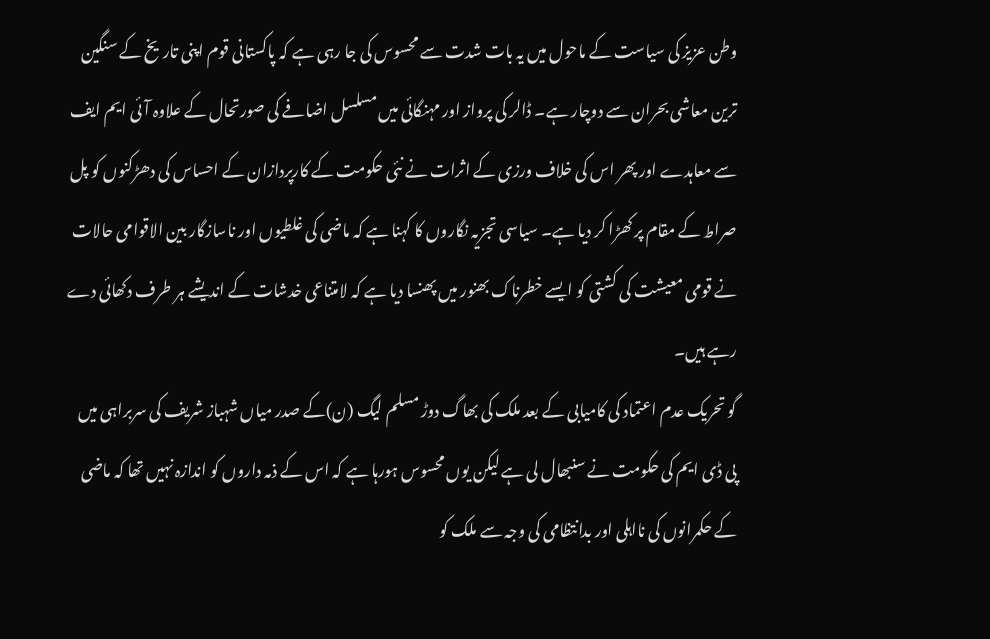وطن عزیز کی سیاست کے ماحول میں یہ بات شدت سے محسوس کی جا رہی ہے کہ پاکستانی قوم اپنی تاریخ کے سنگین ترین معاشی بحران سے دوچار ہے۔ ڈالر کی پرواز اور مہنگائی میں مسلسل اضافے کی صورتحال کے علاوہ آئی ایم ایف سے معاہدے اور پھر اس کی خلاف ورزی کے اثرات نے نئی حکومت کے کارپردازان کے احساس کی دھڑکنوں کو پل صراط کے مقام پر کھڑا کر دیا ہے۔ سیاسی تجزیہ نگاروں کا کہنا ہے کہ ماضی کی غلطیوں اور ناسازگار بین الاقوامی حالات نے قومی معیشت کی کشتی کو ایسے خطرناک بھنور میں پھنسا دیا ہے کہ لامتناعی خدشات کے اندیشے ہر طرف دکھائی دے رہے ہیں۔
گو تحریک عدم اعتماد کی کامیابی کے بعد ملک کی بھاگ دوڑ مسلم لیگ (ن)کے صدر میاں شہباز شریف کی سربراہی میں پی ڈی ایم کی حکومت نے سنبھال لی ہے لیکن یوں محسوس ہورہا ہے کہ اس کے ذمہ داروں کو اندازہ نہیں تھا کہ ماضی کے حکمرانوں کی نااہلی اور بدانتظامی کی وجہ سے ملک کو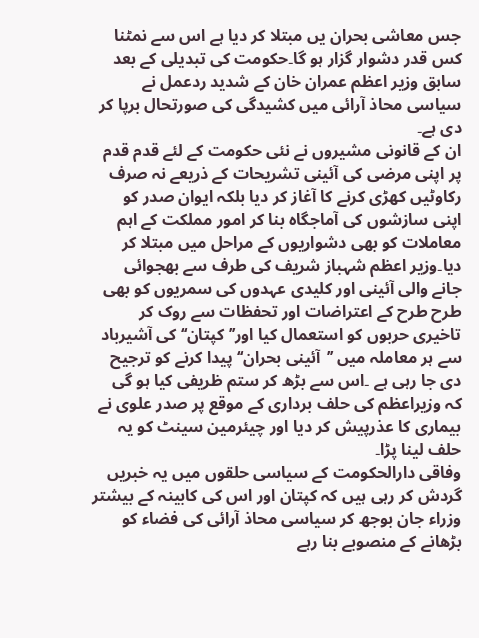جس معاشی بحران یں مبتلا کر دیا ہے اس سے نمٹنا کس قدر دشوار گزار ہو گا۔حکومت کی تبدیلی کے بعد سابق وزیر اعظم عمران خان کے شدید ردعمل نے سیاسی محاذ آرائی میں کشیدگی کی صورتحال برپا کر دی ہے۔
ان کے قانونی مشیروں نے نئی حکومت کے لئے قدم قدم پر اپنی مرضی کی آئینی تشریحات کے ذریعے نہ صرف رکاوٹیں کھڑی کرنے کا آغاز کر دیا بلکہ ایوان صدر کو اپنی سازشوں کی آماجگاہ بنا کر امور مملکت کے اہم معاملات کو بھی دشواریوں کے مراحل میں مبتلا کر دیا۔وزیر اعظم شہباز شریف کی طرف سے بھجوائی جانے والی آئینی اور کلیدی عہدوں کی سمریوں کو بھی طرح طرح کے اعتراضات اور تحفظات سے روک کر تاخیری حربوں کو استعمال کیا اور’’کپتان‘‘ کی آشیرباد سے ہر معاملہ میں ’’آئینی بحران‘‘ پیدا کرنے کو ترجیح دی جا رہی ہے ۔اس سے بڑھ کر ستم ظریفی کیا ہو گی کہ وزیراعظم کی حلف برداری کے موقع پر صدر علوی نے بیماری کا عذرپیش کر دیا اور چیئرمین سینٹ کو یہ حلف لینا پڑا۔
وفاقی دارالحکومت کے سیاسی حلقوں میں یہ خبریں گردش کر رہی ہیں کہ کپتان اور اس کی کابینہ کے بیشتر وزراء جان بوجھ کر سیاسی محاذ آرائی کی فضاء کو بڑھانے کے منصوبے بنا رہے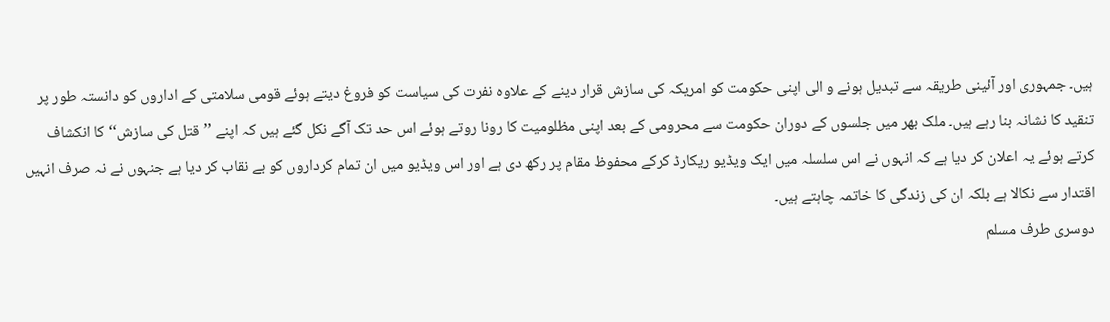ہیں۔ جمہوری اور آئینی طریقہ سے تبدیل ہونے و الی اپنی حکومت کو امریکہ کی سازش قرار دینے کے علاوہ نفرت کی سیاست کو فروغ دیتے ہوئے قومی سلامتی کے اداروں کو دانستہ طور پر تنقید کا نشانہ بنا رہے ہیں۔ ملک بھر میں جلسوں کے دوران حکومت سے محرومی کے بعد اپنی مظلومیت کا رونا روتے ہوئے اس حد تک آگے نکل گئے ہیں کہ اپنے ’’قتل کی سازش‘‘ کا انکشاف کرتے ہوئے یہ اعلان کر دیا ہے کہ انہوں نے اس سلسلہ میں ایک ویڈیو ریکارڈ کرکے محفوظ مقام پر رکھ دی ہے اور اس ویڈیو میں ان تمام کرداروں کو بے نقاب کر دیا ہے جنہوں نے نہ صرف انہیں اقتدار سے نکالا ہے بلکہ ان کی زندگی کا خاتمہ چاہتے ہیں۔
دوسری طرف مسلم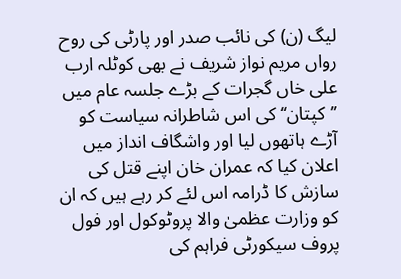لیگ (ن) کی نائب صدر اور پارٹی کی روح رواں مریم نواز شریف نے بھی کوٹلہ ارب علی خاں گجرات کے بڑے جلسہ عام میں ’’کپتان‘‘ کی اس شاطرانہ سیاست کو آڑے ہاتھوں لیا اور واشگاف انداز میں اعلان کیا کہ عمران خان اپنے قتل کی سازش کا ڈرامہ اس لئے کر رہے ہیں کہ ان کو وزارت عظمیٰ والا پروٹوکول اور فول پروف سیکورٹی فراہم کی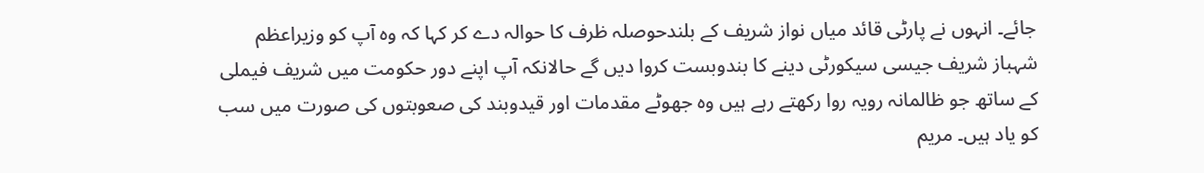جائے۔ انہوں نے پارٹی قائد میاں نواز شریف کے بلندحوصلہ ظرف کا حوالہ دے کر کہا کہ وہ آپ کو وزیراعظم شہباز شریف جیسی سیکورٹی دینے کا بندوبست کروا دیں گے حالانکہ آپ اپنے دور حکومت میں شریف فیملی کے ساتھ جو ظالمانہ رویہ روا رکھتے رہے ہیں وہ جھوٹے مقدمات اور قیدوبند کی صعوبتوں کی صورت میں سب کو یاد ہیں۔ مریم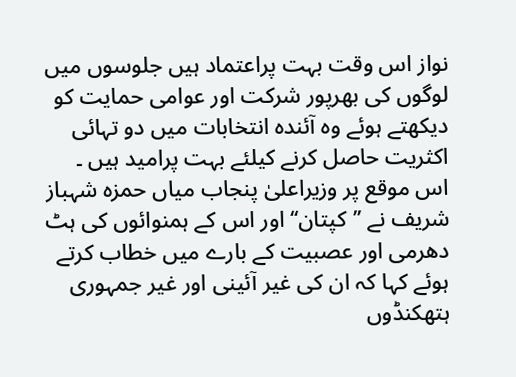نواز اس وقت بہت پراعتماد ہیں جلوسوں میں لوگوں کی بھرپور شرکت اور عوامی حمایت کو دیکھتے ہوئے وہ آئندہ انتخابات میں دو تہائی اکثریت حاصل کرنے کیلئے بہت پرامید ہیں ۔
اس موقع پر وزیراعلیٰ پنجاب میاں حمزہ شہباز شریف نے ’’کپتان‘‘ اور اس کے ہمنوائوں کی ہٹ دھرمی اور عصبیت کے بارے میں خطاب کرتے ہوئے کہا کہ ان کی غیر آئینی اور غیر جمہوری ہتھکنڈوں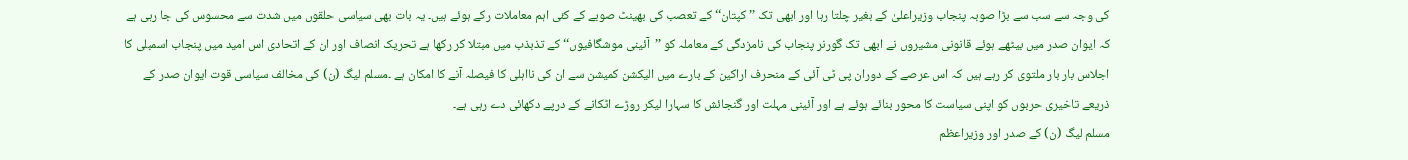کی وجہ سے سب سے بڑا صوبہ پنجاب وزیراعلیٰ کے بغیر چلتا رہا اور ابھی تک ’’کپتان‘‘ کے تعصب کی بھینٹ صوبے کے کئی اہم معاملات رکے ہوئے ہیں۔ یہ بات بھی سیاسی حلقوں میں شدت سے محسوس کی جا رہی ہے کہ ایوان صدر میں بیٹھے ہوئے قانونی مشیروں نے ابھی تک گورنر پنجاب کی نامزدگی کے معاملہ کو ’’آئینی موشگافیوں‘‘ کے تذبذب میں مبتلا کر رکھا ہے تحریک انصاف اور ان کے اتحادی اس امید میں پنجاب اسمبلی کا اجلاس بار بار ملتوی کر رہے ہیں کہ اس عرصے کے دوران پی ٹی آئی کے منحرف اراکین کے بارے میں الیکشن کمیشن سے ان کی نااہلی کا فیصلہ آنے کا امکان ہے ۔مسلم لیگ (ن) کی مخالف سیاسی قوت ایوان صدر کے ذریعے تاخیری حربوں کو اپنی سیاست کا محور بنائے ہوئے ہے اور آئینی مہلت اور گنجائش کا سہارا لیکر روڑے اٹکانے کے درپے دکھائی دے رہی ہے۔
مسلم لیگ (ن) کے صدر اور وزیراعظم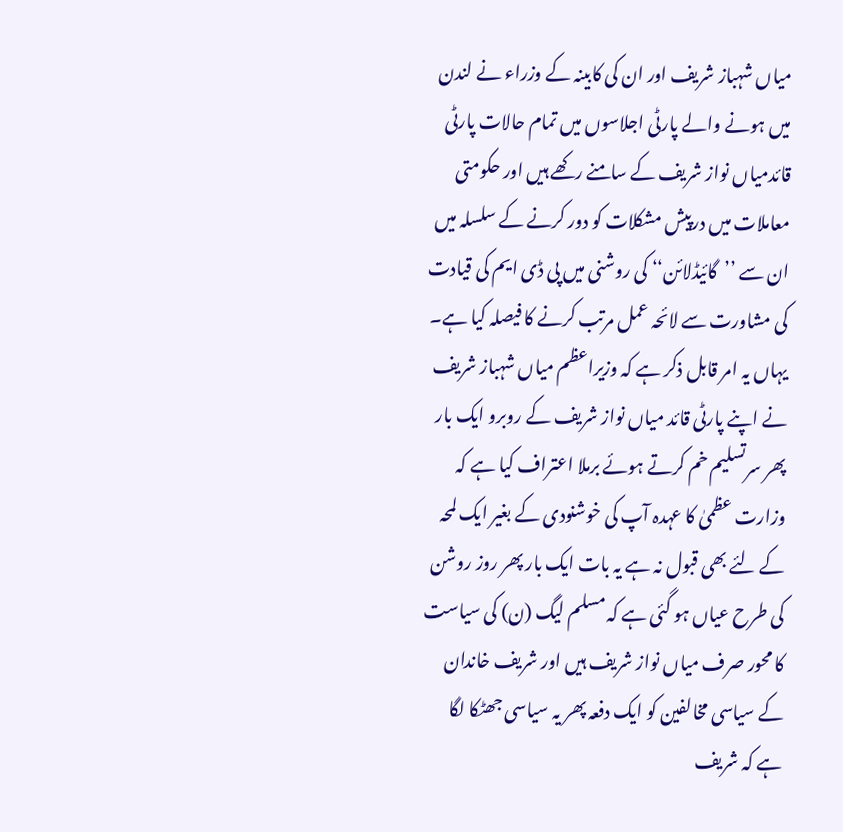میاں شہباز شریف اور ان کی کابینہ کے وزراء نے لندن میں ہونے والے پارٹی اجلاسوں میں تمام حالات پارٹی قائدمیاں نواز شریف کے سامنے رکھے ہیں اور حکومتی معاملات میں درپیش مشکلات کو دور کرنے کے سلسلہ میں ان سے ’’گائیڈلائن‘‘ کی روشنی میں پی ڈی ایم کی قیادت کی مشاورت سے لائحہ عمل مرتب کرنے کا فیصلہ کیا ہے۔ یہاں یہ امر قابل ذکر ہے کہ وزیراعظم میاں شہباز شریف نے اپنے پارٹی قائد میاں نواز شریف کے روبرو ایک بار پھر سرتسلیم خم کرتے ہوئے برملا اعتراف کیا ہے کہ وزارت عظمیٰ کا عہدہ آپ کی خوشنودی کے بغیر ایک لمحہ کے لئے بھی قبول نہ ہے یہ بات ایک بار پھر روز روشن کی طرح عیاں ہو گئی ہے کہ مسلم لیگ (ن) کی سیاست کا محور صرف میاں نواز شریف ہیں اور شریف خاندان کے سیاسی مخالفین کو ایک دفعہ پھر یہ سیاسی جھٹکا لگا ہے کہ شریف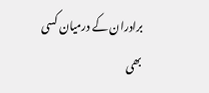برادران کے درمیان کسی بھی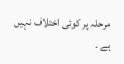مرحلہ پر کوئی اختلاف نہیں ہے ۔